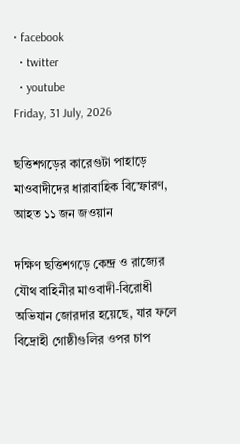• facebook
  • twitter
  • youtube
Friday, 31 July, 2026

ছত্তিশগড়ের কারেগুটা পাহাড়ে মাওবাদীদের ধারাবাহিক বিস্ফোরণ, আহত ১১ জন জওয়ান

দক্ষিণ ছত্তিশগড়ে কেন্দ্র ও রাজ্যের যৌথ বাহিনীর মাওবাদী-বিরোধী অভিযান জোরদার হয়েছে, যার ফলে বিদ্রোহী গোষ্ঠীগুলির ওপর চাপ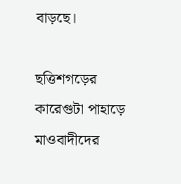বাড়ছে।

ছত্তিশগড়ের কারেগুটা পাহাড়ে মাওবাদীদের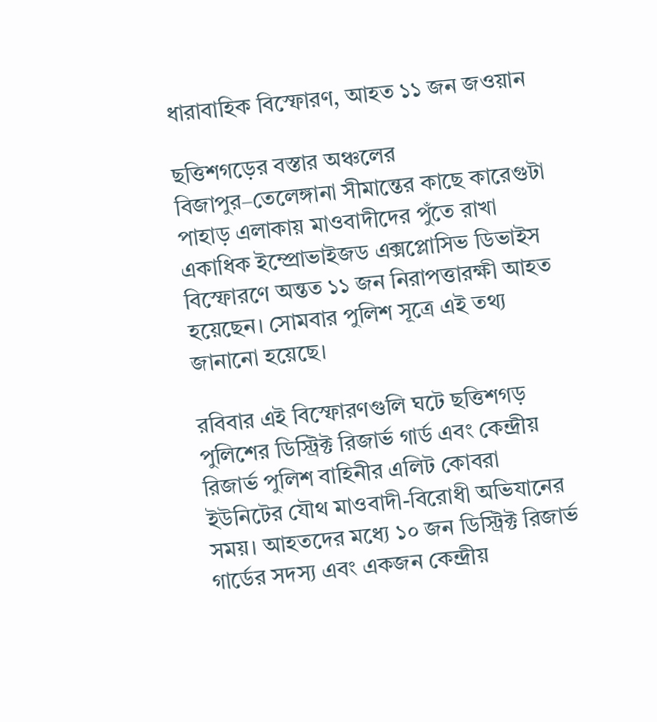ধারাবাহিক বিস্ফোরণ, আহত ১১ জন জওয়ান

ছত্তিশগড়ের বস্তার অঞ্চলের বিজাপুর–তেলেঙ্গানা সীমান্তের কাছে কারেগুটা পাহাড় এলাকায় মাওবাদীদের পুঁতে রাখা একাধিক ইম্প্রোভাইজড এক্সপ্লোসিভ ডিভাইস বিস্ফোরণে অন্তত ১১ জন নিরাপত্তারক্ষী আহত হয়েছেন। সোমবার পুলিশ সূত্রে এই তথ্য জানানো হয়েছে।

রবিবার এই বিস্ফোরণগুলি ঘটে ছত্তিশগড় পুলিশের ডিস্ট্রিক্ট রিজার্ভ গার্ড এবং কেন্দ্রীয় রিজার্ভ পুলিশ বাহিনীর এলিট কোবরা ইউনিটের যৌথ মাওবাদী-বিরোধী অভিযানের সময়। আহতদের মধ্যে ১০ জন ডিস্ট্রিক্ট রিজার্ভ গার্ডের সদস্য এবং একজন কেন্দ্রীয়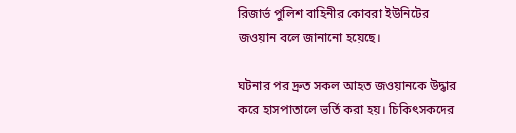রিজার্ভ পুলিশ বাহিনীর কোবরা ইউনিটের জওয়ান বলে জানানো হয়েছে।

ঘটনার পর দ্রুত সকল আহত জওয়ানকে উদ্ধার করে হাসপাতালে ভর্তি করা হয়। চিকিৎসকদের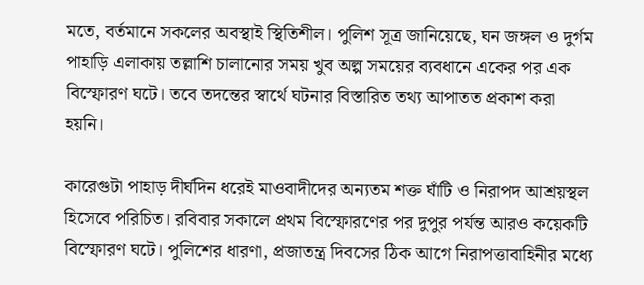মতে, বর্তমানে সকলের অবস্থাই স্থিতিশীল। পুলিশ সূত্র জানিয়েছে, ঘন জঙ্গল ও দুর্গম পাহাড়ি এলাকায় তল্লাশি চালানোর সময় খুব অল্প সময়ের ব্যবধানে একের পর এক বিস্ফোরণ ঘটে। তবে তদন্তের স্বার্থে ঘটনার বিস্তারিত তথ্য আপাতত প্রকাশ করা হয়নি।

কারেগুটা পাহাড় দীর্ঘদিন ধরেই মাওবাদীদের অন্যতম শক্ত ঘাঁটি ও নিরাপদ আশ্রয়স্থল হিসেবে পরিচিত। রবিবার সকালে প্রথম বিস্ফোরণের পর দুপুর পর্যন্ত আরও কয়েকটি বিস্ফোরণ ঘটে। পুলিশের ধারণা, প্রজাতন্ত্র দিবসের ঠিক আগে নিরাপত্তাবাহিনীর মধ্যে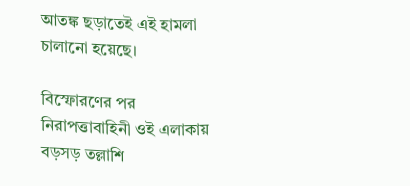আতঙ্ক ছড়াতেই এই হামলা চালানো হয়েছে।

বিস্ফোরণের পর নিরাপত্তাবাহিনী ওই এলাকায় বড়সড় তল্লাশি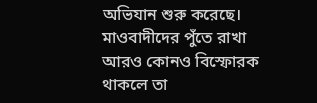অভিযান শুরু করেছে। মাওবাদীদের পুঁতে রাখা আরও কোনও বিস্ফোরক থাকলে তা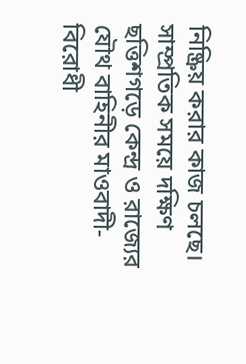নিষ্ক্রিয় করার কাজ চলছে। সাম্প্রতিক সময়ে দক্ষিণ ছত্তিশগড়ে কেন্দ্র ও রাজ্যের যৌথ বাহিনীর মাওবাদী-বিরোধী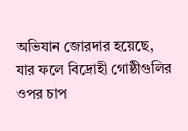অভিযান জোরদার হয়েছে, যার ফলে বিদ্রোহী গোষ্ঠীগুলির ওপর চাপ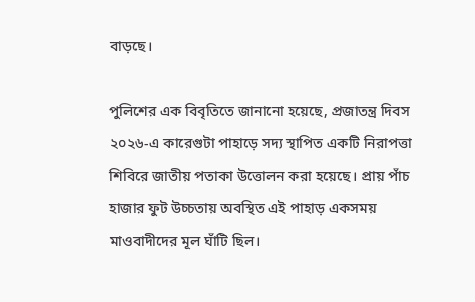বাড়ছে।

পুলিশের এক বিবৃতিতে জানানো হয়েছে, প্রজাতন্ত্র দিবস ২০২৬-এ কারেগুটা পাহাড়ে সদ্য স্থাপিত একটি নিরাপত্তা শিবিরে জাতীয় পতাকা উত্তোলন করা হয়েছে। প্রায় পাঁচ হাজার ফুট উচ্চতায় অবস্থিত এই পাহাড় একসময় মাওবাদীদের মূল ঘাঁটি ছিল।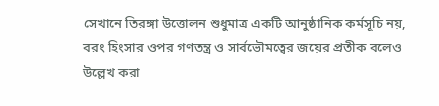সেখানে তিরঙ্গা উত্তোলন শুধুমাত্র একটি আনুষ্ঠানিক কর্মসূচি নয়, বরং হিংসার ওপর গণতন্ত্র ও সার্বভৌমত্বের জয়ের প্রতীক বলেও উল্লেখ করা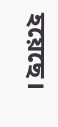হয়েছে।